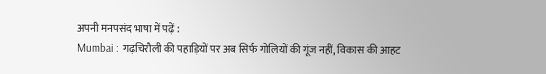अपनी मनपसंद भाषा में पढ़ें :
Mumbai : गढ़चिरौली की पहाड़ियों पर अब सिर्फ गोलियों की गूंज नहीं, विकास की आहट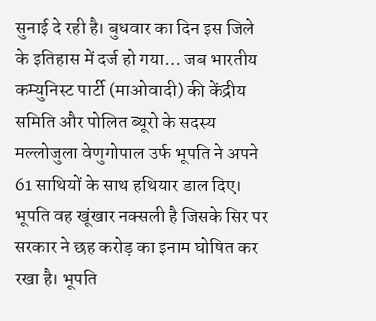सुनाई दे रही है। बुधवार का दिन इस जिले के इतिहास में दर्ज हो गया… जब भारतीय कम्युनिस्ट पार्टी (माओवादी) की केंद्रीय समिति और पोलित ब्यूरो के सदस्य मल्लोजुला वेणुगोपाल उर्फ भूपति ने अपने 61 साथियों के साथ हथियार डाल दिए। भूपति वह खूंखार नक्सली है जिसके सिर पर सरकार ने छह करोड़ का इनाम घोषित कर रखा है। भूपति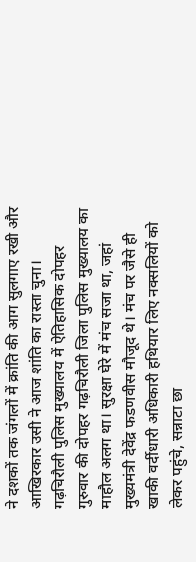ने दशकों तक जंगलों में क्रांति की आग सुलगाए रखी और आखिरकार उसी ने आज शांति का रास्ता चुना।
गढ़चिरौली पुलिस मुख्यालय में ऐतिहासिक दोपहर
गुरुवार की दोपहर गढ़चिरौली जिला पुलिस मुख्यालय का माहौल अलग था। सुरक्षा घेरे में मंच सजा था, जहां मुख्यमंत्री देवेंद्र फडणवीस मौजूद थे। मंच पर जैसे ही खाकी वर्दीधारी अधिकारी हथियार लिए नक्सलियों को लेकर पहुंचे, सन्नाटा छा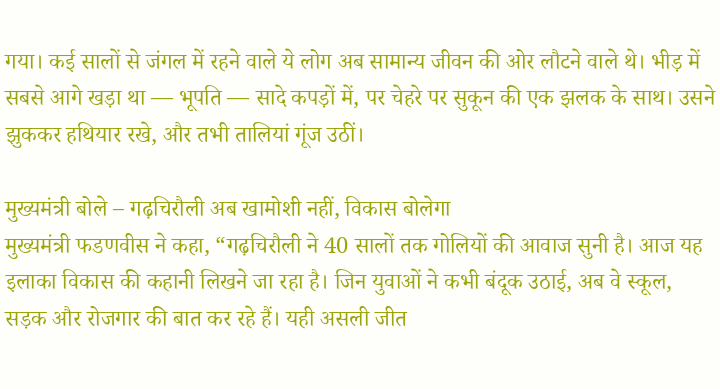गया। कई सालों से जंगल में रहने वाले ये लोग अब सामान्य जीवन की ओर लौटने वाले थे। भीड़ में सबसे आगे खड़ा था — भूपति — सादे कपड़ों में, पर चेहरे पर सुकून की एक झलक के साथ। उसने झुककर हथियार रखे, और तभी तालियां गूंज उठीं।

मुख्यमंत्री बोले – गढ़चिरौली अब खामोशी नहीं, विकास बोलेगा
मुख्यमंत्री फडणवीस ने कहा, “गढ़चिरौली ने 40 सालों तक गोलियों की आवाज सुनी है। आज यह इलाका विकास की कहानी लिखने जा रहा है। जिन युवाओं ने कभी बंदूक उठाई, अब वे स्कूल, सड़क और रोजगार की बात कर रहे हैं। यही असली जीत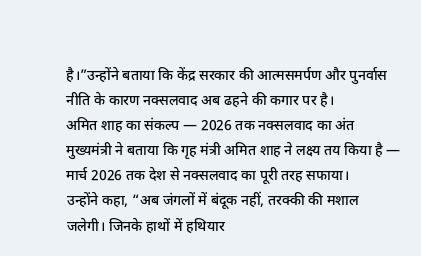है।”उन्होंने बताया कि केंद्र सरकार की आत्मसमर्पण और पुनर्वास नीति के कारण नक्सलवाद अब ढहने की कगार पर है।
अमित शाह का संकल्प — 2026 तक नक्सलवाद का अंत
मुख्यमंत्री ने बताया कि गृह मंत्री अमित शाह ने लक्ष्य तय किया है — मार्च 2026 तक देश से नक्सलवाद का पूरी तरह सफाया।
उन्होंने कहा, “अब जंगलों में बंदूक नहीं, तरक्की की मशाल जलेगी। जिनके हाथों में हथियार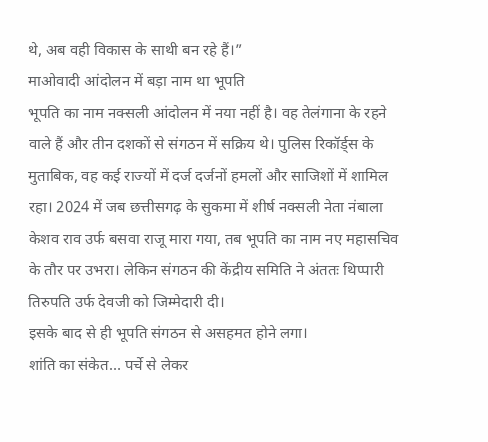थे, अब वही विकास के साथी बन रहे हैं।”
माओवादी आंदोलन में बड़ा नाम था भूपति
भूपति का नाम नक्सली आंदोलन में नया नहीं है। वह तेलंगाना के रहने वाले हैं और तीन दशकों से संगठन में सक्रिय थे। पुलिस रिकॉर्ड्स के मुताबिक, वह कई राज्यों में दर्ज दर्जनों हमलों और साजिशों में शामिल रहा। 2024 में जब छत्तीसगढ़ के सुकमा में शीर्ष नक्सली नेता नंबाला केशव राव उर्फ बसवा राजू मारा गया, तब भूपति का नाम नए महासचिव के तौर पर उभरा। लेकिन संगठन की केंद्रीय समिति ने अंततः थिप्पारी तिरुपति उर्फ देवजी को जिम्मेदारी दी।
इसके बाद से ही भूपति संगठन से असहमत होने लगा।
शांति का संकेत… पर्चे से लेकर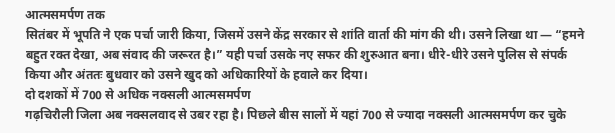आत्मसमर्पण तक
सितंबर में भूपति ने एक पर्चा जारी किया, जिसमें उसने केंद्र सरकार से शांति वार्ता की मांग की थी। उसने लिखा था — “हमने बहुत रक्त देखा, अब संवाद की जरूरत है।” यही पर्चा उसके नए सफर की शुरुआत बना। धीरे-धीरे उसने पुलिस से संपर्क किया और अंततः बुधवार को उसने खुद को अधिकारियों के हवाले कर दिया।
दो दशकों में 700 से अधिक नक्सली आत्मसमर्पण
गढ़चिरौली जिला अब नक्सलवाद से उबर रहा है। पिछले बीस सालों में यहां 700 से ज्यादा नक्सली आत्मसमर्पण कर चुके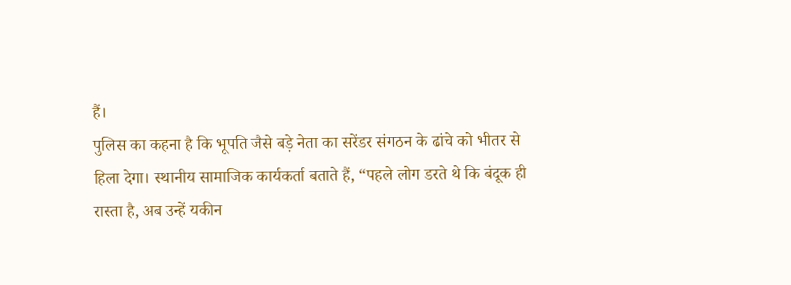हैं।
पुलिस का कहना है कि भूपति जैसे बड़े नेता का सरेंडर संगठन के ढांचे को भीतर से हिला देगा। स्थानीय सामाजिक कार्यकर्ता बताते हैं, “पहले लोग डरते थे कि बंदूक ही रास्ता है, अब उन्हें यकीन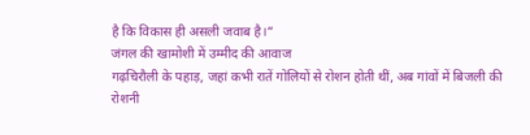है कि विकास ही असली जवाब है।”
जंगल की खामोशी में उम्मीद की आवाज
गढ़चिरौली के पहाड़, जहां कभी रातें गोलियों से रोशन होती थीं, अब गांवों में बिजली की रोशनी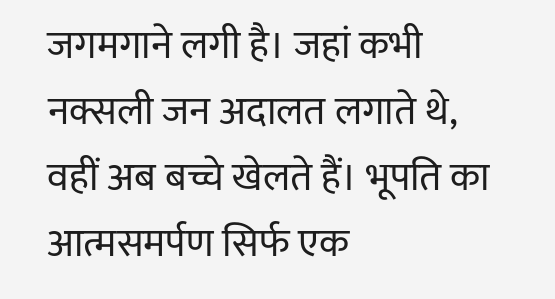जगमगाने लगी है। जहां कभी नक्सली जन अदालत लगाते थे, वहीं अब बच्चे खेलते हैं। भूपति का आत्मसमर्पण सिर्फ एक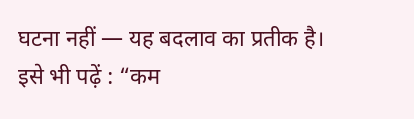घटना नहीं — यह बदलाव का प्रतीक है।
इसे भी पढ़ें : “कम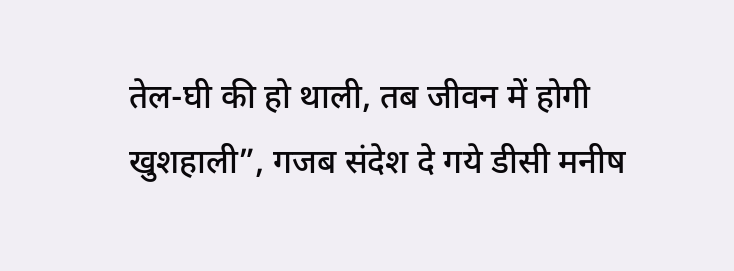तेल-घी की हो थाली, तब जीवन में होगी खुशहाली”, गजब संदेश दे गये डीसी मनीष